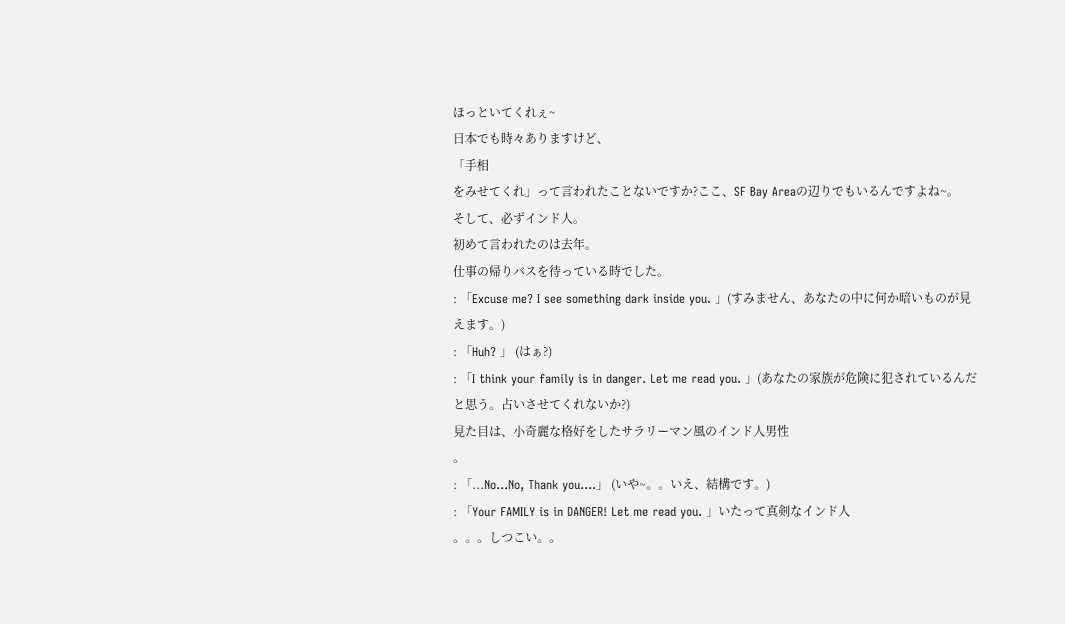ほっといてくれぇ~
日本でも時々ありますけど、
「手相
をみせてくれ」って言われたことないですか?ここ、SF Bay Areaの辺りでもいるんですよね~。
そして、必ずインド人。
初めて言われたのは去年。
仕事の帰りバスを待っている時でした。
: 「Excuse me? I see something dark inside you. 」(すみません、あなたの中に何か暗いものが見えます。)
: 「Huh? 」 (はぁ?)
: 「I think your family is in danger. Let me read you. 」(あなたの家族が危険に犯されているんだと思う。占いさせてくれないか?)
見た目は、小奇麗な格好をしたサラリーマン風のインド人男性
。
: 「...No...No, Thank you....」 (いや~。。いえ、結構です。)
: 「Your FAMILY is in DANGER! Let me read you. 」いたって真剣なインド人
。。。しつこい。。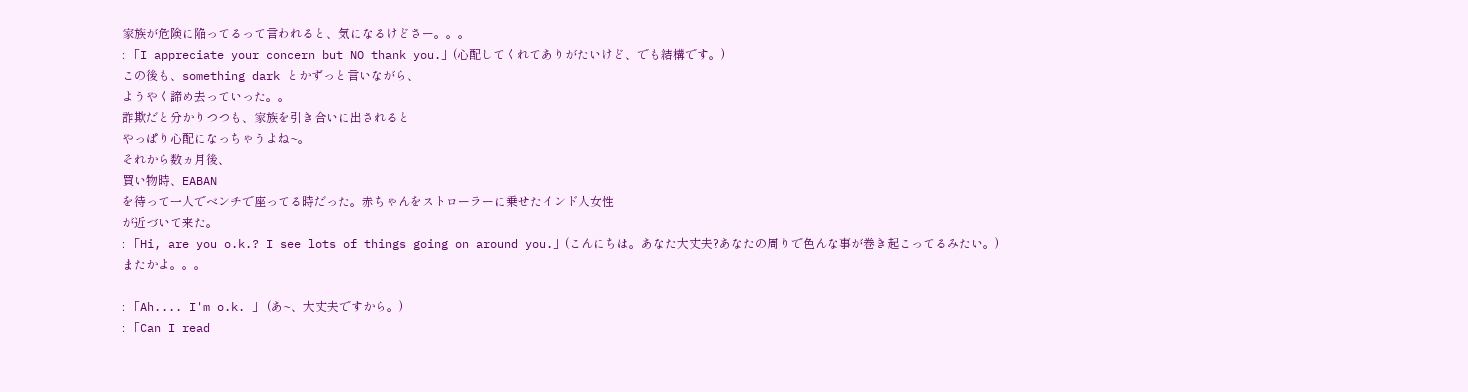家族が危険に陥ってるって言われると、気になるけどさー。。。
: 「I appreciate your concern but NO thank you.」(心配してくれてありがたいけど、でも結構です。)
この後も、something dark とかずっと言いながら、
ようやく諦め去っていった。。
詐欺だと分かりつつも、家族を引き合いに出されると
やっぱり心配になっちゃうよね~。
それから数ヵ月後、
買い物時、EABAN
を待って一人でベンチで座ってる時だった。赤ちゃんをストローラーに乗せたインド人女性
が近づいて来た。
: 「Hi, are you o.k.? I see lots of things going on around you.」(こんにちは。あなた大丈夫?あなたの周りで色んな事が巻き起こってるみたい。)
またかよ。。。

: 「Ah.... I'm o.k. 」 (あ~、大丈夫ですから。)
: 「Can I read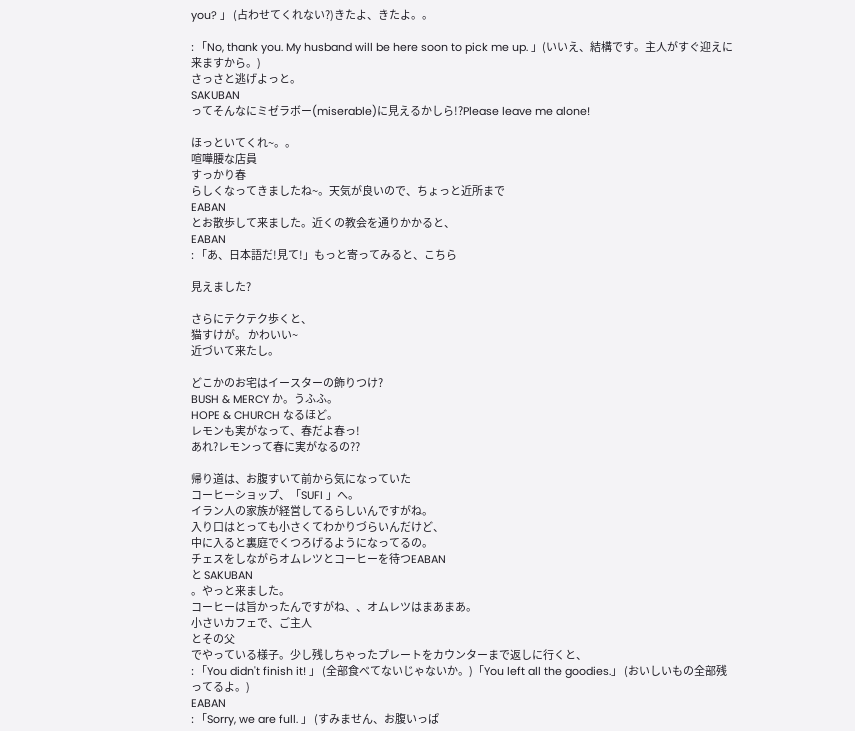you? 」 (占わせてくれない?)きたよ、きたよ。。

: 「No, thank you. My husband will be here soon to pick me up. 」(いいえ、結構です。主人がすぐ迎えに来ますから。)
さっさと逃げよっと。
SAKUBAN
ってそんなにミゼラボー(miserable)に見えるかしら!?Please leave me alone!

ほっといてくれ~。。
喧嘩腰な店員
すっかり春
らしくなってきましたね~。天気が良いので、ちょっと近所まで
EABAN
とお散歩して来ました。近くの教会を通りかかると、
EABAN
: 「あ、日本語だ!見て!」もっと寄ってみると、こちら

見えました?

さらにテクテク歩くと、
猫すけが。 かわいい~
近づいて来たし。

どこかのお宅はイースターの飾りつけ?
BUSH & MERCY か。うふふ。
HOPE & CHURCH なるほど。
レモンも実がなって、春だよ春っ!
あれ?レモンって春に実がなるの??

帰り道は、お腹すいて前から気になっていた
コーヒーショップ、「SUFI 」へ。
イラン人の家族が経営してるらしいんですがね。
入り口はとっても小さくてわかりづらいんだけど、
中に入ると裏庭でくつろげるようになってるの。
チェスをしながらオムレツとコーヒーを待つEABAN
と SAKUBAN
。やっと来ました。
コーヒーは旨かったんですがね、、オムレツはまあまあ。
小さいカフェで、ご主人
とその父
でやっている様子。少し残しちゃったプレートをカウンターまで返しに行くと、
: 「You didn't finish it! 」 (全部食べてないじゃないか。)「You left all the goodies.」 (おいしいもの全部残ってるよ。)
EABAN
: 「Sorry, we are full. 」 (すみません、お腹いっぱ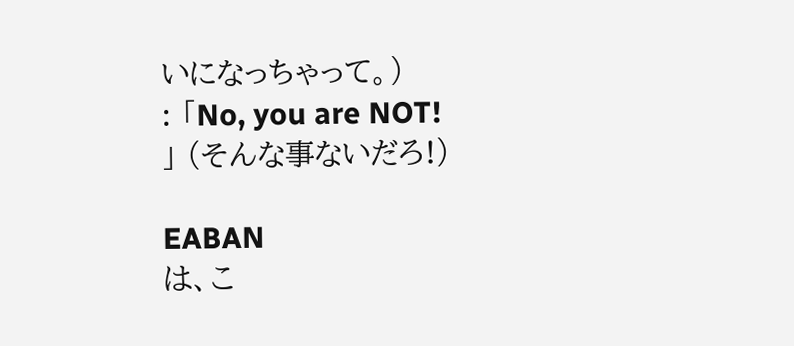いになっちゃって。)
: 「No, you are NOT!
」 (そんな事ないだろ!)

EABAN
は、こ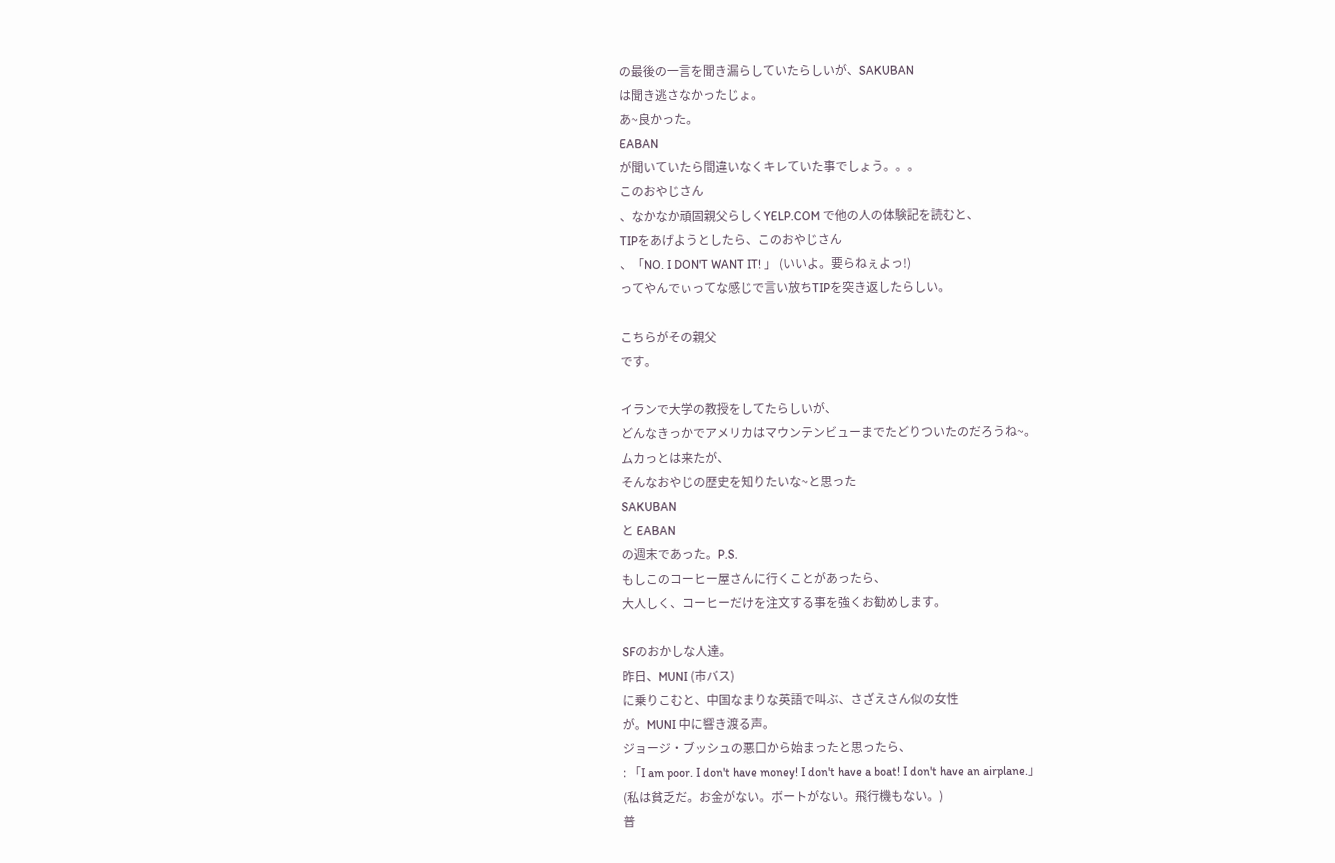の最後の一言を聞き漏らしていたらしいが、SAKUBAN
は聞き逃さなかったじょ。
あ~良かった。
EABAN
が聞いていたら間違いなくキレていた事でしょう。。。
このおやじさん
、なかなか頑固親父らしくYELP.COM で他の人の体験記を読むと、
TIPをあげようとしたら、このおやじさん
、「NO. I DON'T WANT IT! 」 (いいよ。要らねぇよっ!)
ってやんでぃってな感じで言い放ちTIPを突き返したらしい。

こちらがその親父
です。

イランで大学の教授をしてたらしいが、
どんなきっかでアメリカはマウンテンビューまでたどりついたのだろうね~。
ムカっとは来たが、
そんなおやじの歴史を知りたいな~と思った
SAKUBAN
と EABAN
の週末であった。P.S.
もしこのコーヒー屋さんに行くことがあったら、
大人しく、コーヒーだけを注文する事を強くお勧めします。

SFのおかしな人達。
昨日、MUNI (市バス)
に乗りこむと、中国なまりな英語で叫ぶ、さざえさん似の女性
が。MUNI 中に響き渡る声。
ジョージ・ブッシュの悪口から始まったと思ったら、
: 「I am poor. I don't have money! I don't have a boat! I don't have an airplane.」
(私は貧乏だ。お金がない。ボートがない。飛行機もない。)
普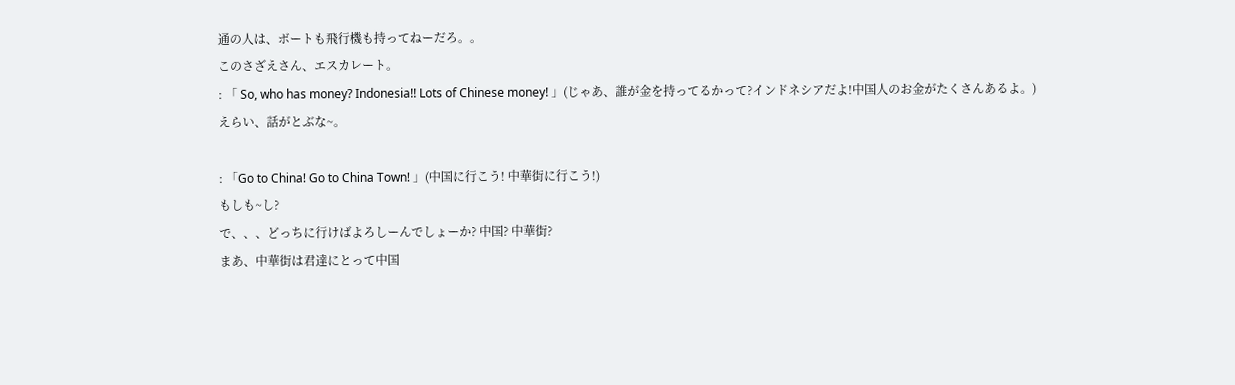通の人は、ボートも飛行機も持ってねーだろ。。
このさざえさん、エスカレート。
: 「 So, who has money? Indonesia!! Lots of Chinese money! 」(じゃあ、誰が金を持ってるかって?インドネシアだよ!中国人のお金がたくさんあるよ。)
えらい、話がとぶな~。

: 「Go to China! Go to China Town! 」(中国に行こう! 中華街に行こう!)
もしも~し?
で、、、どっちに行けばよろしーんでしょーか? 中国? 中華街?
まあ、中華街は君達にとって中国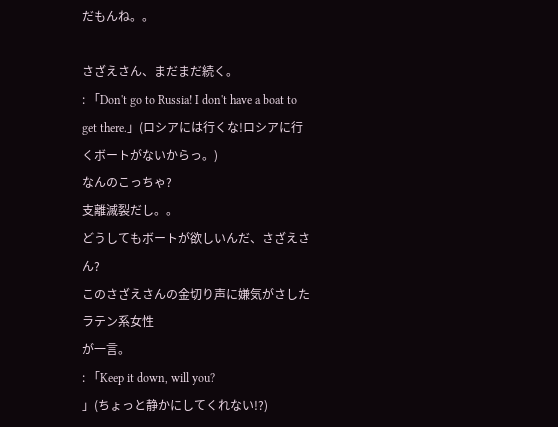だもんね。。

さざえさん、まだまだ続く。
: 「Don't go to Russia! I don't have a boat to get there.」(ロシアには行くな!ロシアに行くボートがないからっ。)
なんのこっちゃ?
支離滅裂だし。。
どうしてもボートが欲しいんだ、さざえさん?
このさざえさんの金切り声に嫌気がさしたラテン系女性
が一言。
: 「Keep it down, will you?
」(ちょっと静かにしてくれない!?)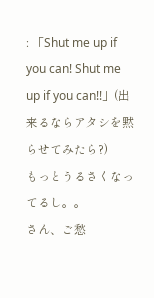: 「Shut me up if you can! Shut me up if you can!!」(出来るならアタシを黙らせてみたら?)
もっとうるさくなってるし。。
さん、ご愁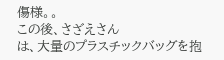傷様。。
この後、さざえさん
は、大量のプラスチックバッグを抱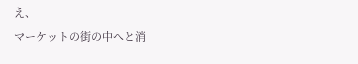え、
マーケットの街の中へと消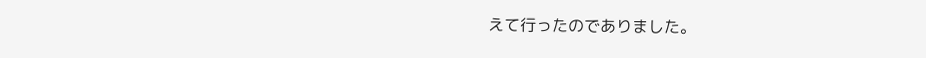えて行ったのでありました。